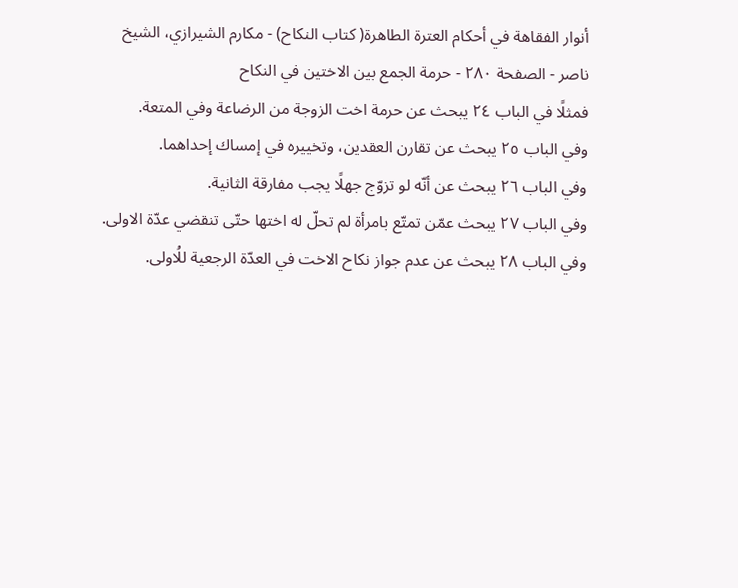أنوار الفقاهة في أحكام العترة الطاهرة( كتاب النكاح) - مكارم الشيرازي، الشيخ ناصر - الصفحة ٢٨٠ - حرمة الجمع بين الاختين في النكاح
فمثلًا في الباب ٢٤ يبحث عن حرمة اخت الزوجة من الرضاعة وفي المتعة.
وفي الباب ٢٥ يبحث عن تقارن العقدين، وتخييره في إمساك إحداهما.
وفي الباب ٢٦ يبحث عن أنّه لو تزوّج جهلًا يجب مفارقة الثانية.
وفي الباب ٢٧ يبحث عمّن تمتّع بامرأة لم تحلّ له اختها حتّى تنقضي عدّة الاولى.
وفي الباب ٢٨ يبحث عن عدم جواز نكاح الاخت في العدّة الرجعية للُاولى.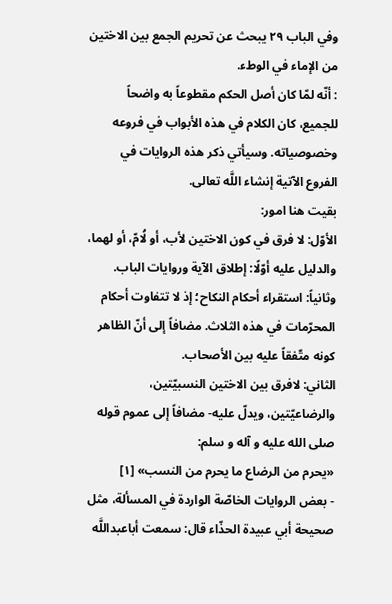وفي الباب ٢٩ يبحث عن تحريم الجمع بين الاختين من الإماء في الوطء.
: أنّه لمّا كان أصل الحكم مقطوعاً به واضحاً للجميع، كان الكلام في هذه الأبواب في فروعه وخصوصياته. وسيأتي ذكر هذه الروايات في الفروع الآتية إنشاء اللَّه تعالى.
بقيت هنا امور:
الأوّل: لا فرق في كون الاختين لأب، أو لُامّ، أو لهما، والدليل عليه أوّلًا: إطلاق الآية وروايات الباب. وثانياً: استقراء أحكام النكاح؛ إذ لا تتفاوت أحكام المحرّمات في هذه الثلاث. مضافاً إلى أنّ الظاهر كونه متّفقاً عليه بين الأصحاب.
الثاني: لافرق بين الاختين النسبيّتين، والرضاعيّتين، ويدلّ عليه- مضافاً إلى عموم قوله صلى الله عليه و آله و سلم:
«يحرم من الرضاع ما يحرم من النسب» [١]
- بعض الروايات الخاصّة الواردة في المسألة، مثل صحيحة أبي عبيدة الحذّاء قال: سمعت أباعبداللَّه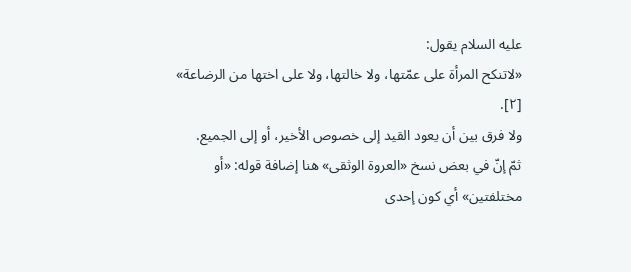عليه السلام يقول:
«لاتنكح المرأة على عمّتها، ولا خالتها، ولا على اختها من الرضاعة» [٢].
ولا فرق بين أن يعود القيد إلى خصوص الأخير، أو إلى الجميع.
ثمّ إنّ في بعض نسخ «العروة الوثقى» هنا إضافة قوله: «أو مختلفتين» أي كون إحدى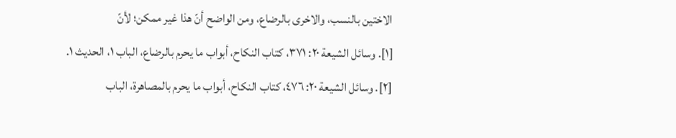الاختين بالنسب، والاخرى بالرضاع، ومن الواضح أنّ هذا غير ممكن؛ لأنّ
[١]. وسائل الشيعة ٢٠: ٣٧١، كتاب النكاح، أبواب ما يحرم بالرضاع، الباب ١، الحديث ١.
[٢]. وسائل الشيعة ٢٠: ٤٧٦، كتاب النكاح، أبواب ما يحرم بالمصاهرة، الباب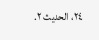٢٤، الحديث ٢.